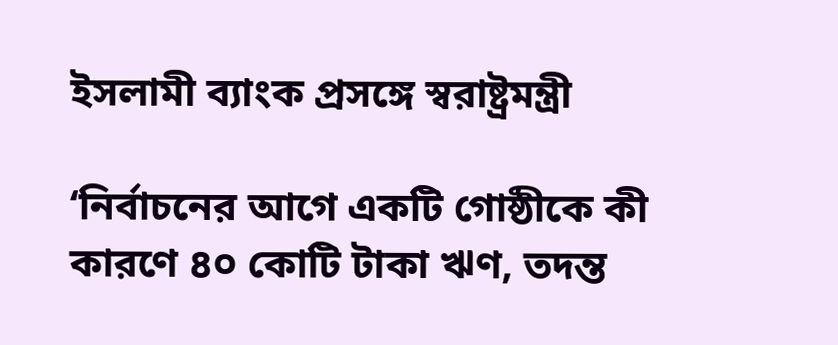ইসলামী ব্যাংক প্রসঙ্গে স্বরাষ্ট্রমন্ত্রী

‘নির্বাচনের আগে একটি গোষ্ঠীকে কী কারণে ৪০ কোটি টাকা ঋণ, তদন্ত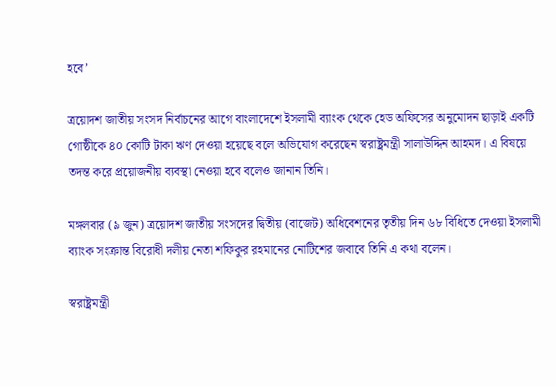হবে’

ত্রয়োদশ জাতীয় সংসদ নির্বাচনের আগে বাংলাদেশে ইসলামী ব্যাংক থেকে হেড অফিসের অনুমোদন ছাড়াই একটি গোষ্ঠীকে ৪০ কোটি টাকা ঋণ দেওয়া হয়েছে বলে অভিযোগ করেছেন স্বরাষ্ট্রমন্ত্রী সালাউদ্দিন আহমদ। এ বিষয়ে তদন্ত করে প্রয়োজনীয় ব্যবস্থা নেওয়া হবে বলেও জানান তিনি।

মঙ্গলবার (৯ জুন) ত্রয়োদশ জাতীয় সংসদের দ্বিতীয় (বাজেট) অধিবেশনের তৃতীয় দিন ৬৮ বিধিতে দেওয়া ইসলামী ব্যাংক সংক্রান্ত বিরোধী দলীয় নেতা শফিকুর রহমানের নোটিশের জবাবে তিনি এ কথা বলেন।

স্বরাষ্ট্রমন্ত্রী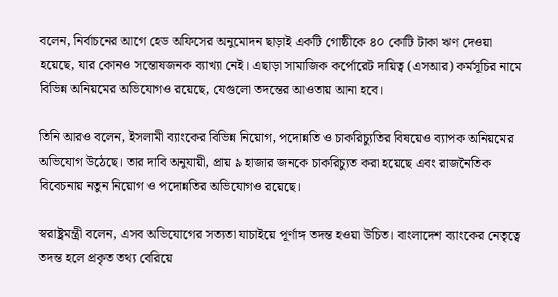বলেন, নির্বাচনের আগে হেড অফিসের অনুমোদন ছাড়াই একটি গোষ্ঠীকে ৪০ কোটি টাকা ঋণ দেওয়া হয়েছে, যার কোনও সন্তোষজনক ব্যাখ্যা নেই। এছাড়া সামাজিক কর্পোরেট দায়িত্ব (এসআর) কর্মসূচির নামে বিভিন্ন অনিয়মের অভিযোগও রয়েছে, যেগুলো তদন্তের আওতায় আনা হবে।

তিনি আরও বলেন, ইসলামী ব্যাংকের বিভিন্ন নিয়োগ, পদোন্নতি ও চাকরিচ্যুতির বিষয়েও ব্যাপক অনিয়মের অভিযোগ উঠেছে। তার দাবি অনুযায়ী, প্রায় ৯ হাজার জনকে চাকরিচ্যুত করা হয়েছে এবং রাজনৈতিক বিবেচনায় নতুন নিয়োগ ও পদোন্নতির অভিযোগও রয়েছে।

স্বরাষ্ট্রমন্ত্রী বলেন, এসব অভিযোগের সত্যতা যাচাইয়ে পূর্ণাঙ্গ তদন্ত হওয়া উচিত। বাংলাদেশ ব্যাংকের নেতৃত্বে তদন্ত হলে প্রকৃত তথ্য বেরিয়ে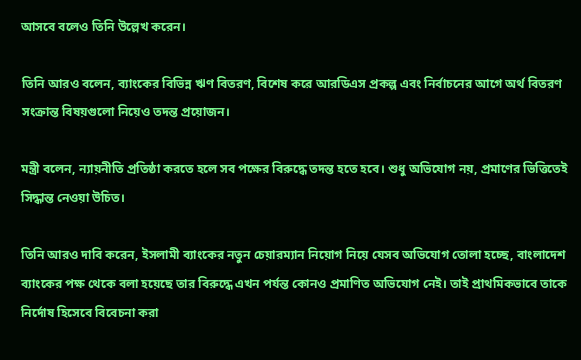আসবে বলেও তিনি উল্লেখ করেন।

তিনি আরও বলেন, ব্যাংকের বিভিন্ন ঋণ বিতরণ, বিশেষ করে আরডিএস প্রকল্প এবং নির্বাচনের আগে অর্থ বিতরণ সংক্রান্ত বিষয়গুলো নিয়েও তদন্ত প্রয়োজন।

মন্ত্রী বলেন, ন্যায়নীতি প্রতিষ্ঠা করতে হলে সব পক্ষের বিরুদ্ধে তদন্ত হতে হবে। শুধু অভিযোগ নয়, প্রমাণের ভিত্তিতেই সিদ্ধান্ত নেওয়া উচিত।

তিনি আরও দাবি করেন, ইসলামী ব্যাংকের নতুন চেয়ারম্যান নিয়োগ নিয়ে যেসব অভিযোগ তোলা হচ্ছে, বাংলাদেশ ব্যাংকের পক্ষ থেকে বলা হয়েছে তার বিরুদ্ধে এখন পর্যন্ত কোনও প্রমাণিত অভিযোগ নেই। তাই প্রাথমিকভাবে তাকে নির্দোষ হিসেবে বিবেচনা করা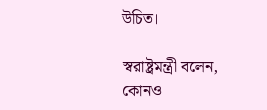উচিত।

স্বরাষ্ট্রমন্ত্রী বলেন, কোনও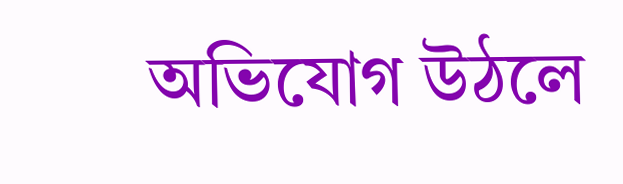অভিযোগ উঠলে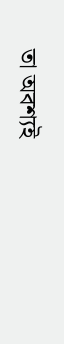তা অবশ্যই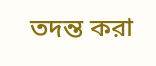তদন্ত করা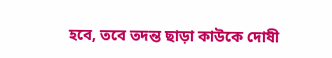হবে, তবে তদন্ত ছাড়া কাউকে দোষী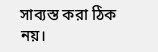সাব্যস্ত করা ঠিক নয়।